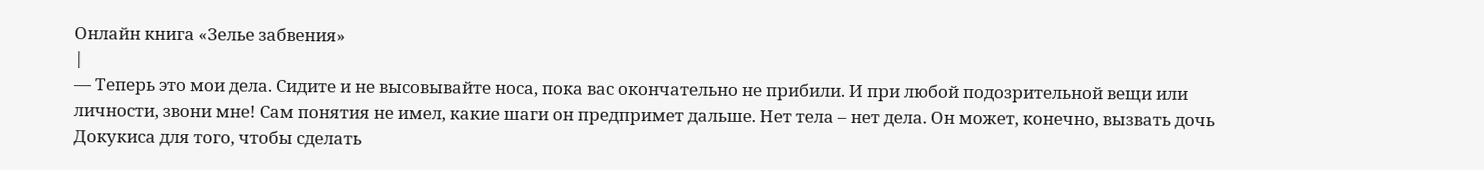Онлайн книга «Зелье забвения»
|
— Теперь это мои дела. Сидите и не высовывайте носа, пока вас окончательно не прибили. И при любой подозрительной вещи или личности, звони мне! Сам понятия не имел, какие шаги он предпримет дальше. Нет тела – нет дела. Он может, конечно, вызвать дочь Докукиса для того, чтобы сделать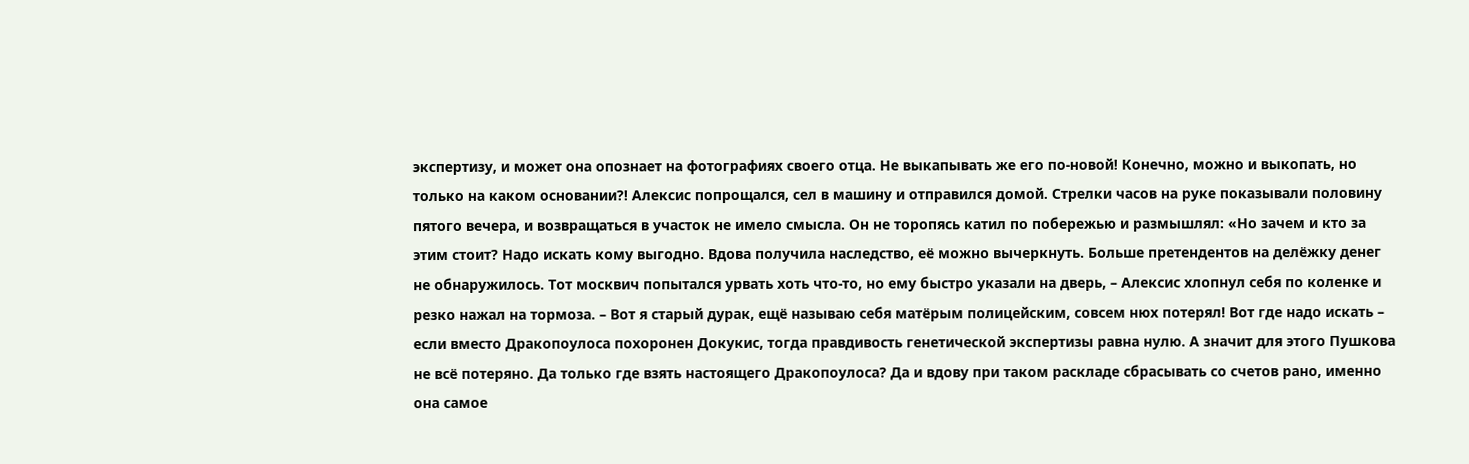экспертизу, и может она опознает на фотографиях своего отца. Не выкапывать же его по-новой! Конечно, можно и выкопать, но только на каком основании?! Алексис попрощался, сел в машину и отправился домой. Стрелки часов на руке показывали половину пятого вечера, и возвращаться в участок не имело смысла. Он не торопясь катил по побережью и размышлял: «Но зачем и кто за этим стоит? Надо искать кому выгодно. Вдова получила наследство, её можно вычеркнуть. Больше претендентов на делёжку денег не обнаружилось. Тот москвич попытался урвать хоть что-то, но ему быстро указали на дверь, – Алексис хлопнул себя по коленке и резко нажал на тормоза. – Вот я старый дурак, ещё называю себя матёрым полицейским, совсем нюх потерял! Вот где надо искать – если вместо Дракопоулоса похоронен Докукис, тогда правдивость генетической экспертизы равна нулю. А значит для этого Пушкова не всё потеряно. Да только где взять настоящего Дракопоулоса? Да и вдову при таком раскладе сбрасывать со счетов рано, именно она самое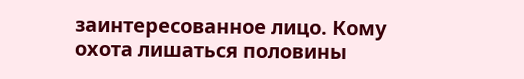заинтересованное лицо. Кому охота лишаться половины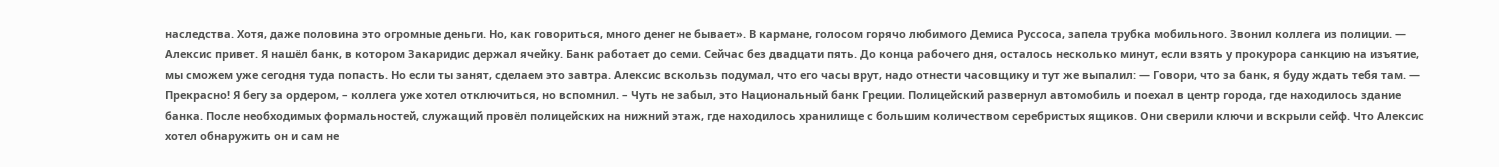наследства. Хотя, даже половина это огромные деньги. Но, как говориться, много денег не бывает». В кармане, голосом горячо любимого Демиса Руссоса, запела трубка мобильного. Звонил коллега из полиции. — Алексис привет. Я нашёл банк, в котором Закаридис держал ячейку. Банк работает до семи. Сейчас без двадцати пять. До конца рабочего дня, осталось несколько минут, если взять у прокурора санкцию на изъятие, мы сможем уже сегодня туда попасть. Но если ты занят, сделаем это завтра. Алексис вскользь подумал, что его часы врут, надо отнести часовщику и тут же выпалил: — Говори, что за банк, я буду ждать тебя там. — Прекрасно! Я бегу за ордером, – коллега уже хотел отключиться, но вспомнил. – Чуть не забыл, это Национальный банк Греции. Полицейский развернул автомобиль и поехал в центр города, где находилось здание банка. После необходимых формальностей, служащий провёл полицейских на нижний этаж, где находилось хранилище с большим количеством серебристых ящиков. Они сверили ключи и вскрыли сейф. Что Алексис хотел обнаружить он и сам не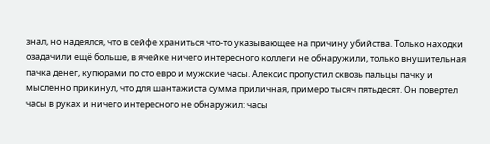знал, но надеялся, что в сейфе храниться что-то указывающее на причину убийства. Только находки озадачили ещё больше, в ячейке ничего интересного коллеги не обнаружили, только внушительная пачка денег, купюрами по сто евро и мужские часы. Алексис пропустил сквозь пальцы пачку и мысленно прикинул, что для шантажиста сумма приличная, примеро тысяч пятьдесят. Он повертел часы в руках и ничего интересного не обнаружил: часы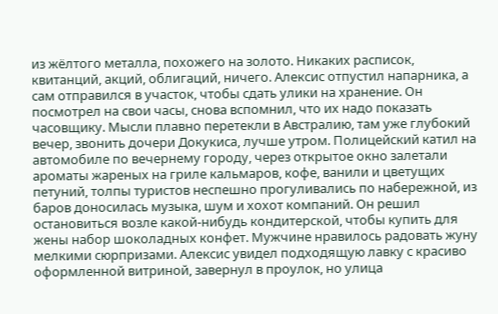из жёлтого металла, похожего на золото. Никаких расписок, квитанций, акций, облигаций, ничего. Алексис отпустил напарника, а сам отправился в участок, чтобы сдать улики на хранение. Он посмотрел на свои часы, снова вспомнил, что их надо показать часовщику. Мысли плавно перетекли в Австралию, там уже глубокий вечер, звонить дочери Докукиса, лучше утром. Полицейский катил на автомобиле по вечернему городу, через открытое окно залетали ароматы жареных на гриле кальмаров, кофе, ванили и цветущих петуний, толпы туристов неспешно прогуливались по набережной, из баров доносилась музыка, шум и хохот компаний. Он решил остановиться возле какой-нибудь кондитерской, чтобы купить для жены набор шоколадных конфет. Мужчине нравилось радовать жуну мелкими сюрпризами. Алексис увидел подходящую лавку с красиво оформленной витриной, завернул в проулок, но улица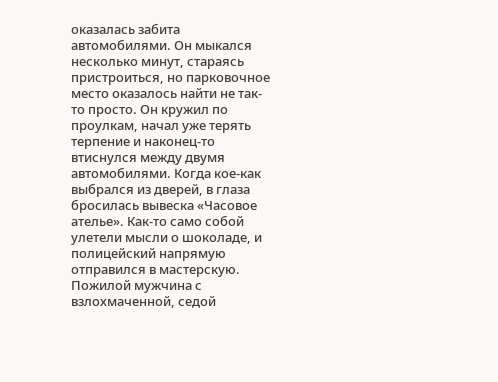оказалась забита автомобилями. Он мыкался несколько минут, стараясь пристроиться, но парковочное место оказалось найти не так-то просто. Он кружил по проулкам, начал уже терять терпение и наконец-то втиснулся между двумя автомобилями. Когда кое-как выбрался из дверей, в глаза бросилась вывеска «Часовое ателье». Как-то само собой улетели мысли о шоколаде, и полицейский напрямую отправился в мастерскую. Пожилой мужчина с взлохмаченной, седой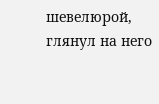шевелюрой, глянул на него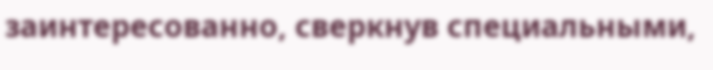заинтересованно, сверкнув специальными,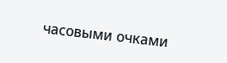часовыми очками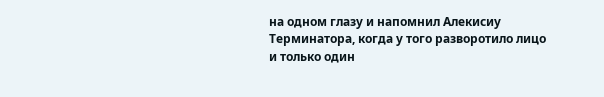на одном глазу и напомнил Алекисиу Терминатора, когда у того разворотило лицо и только один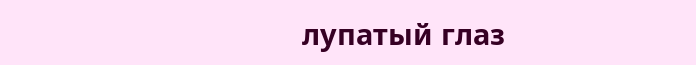лупатый глаз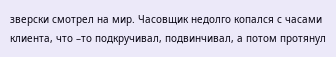зверски смотрел на мир. Часовщик недолго копался с часами клиента, что –то подкручивал, подвинчивал, а потом протянул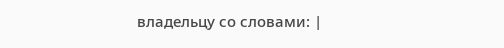владельцу со словами: |